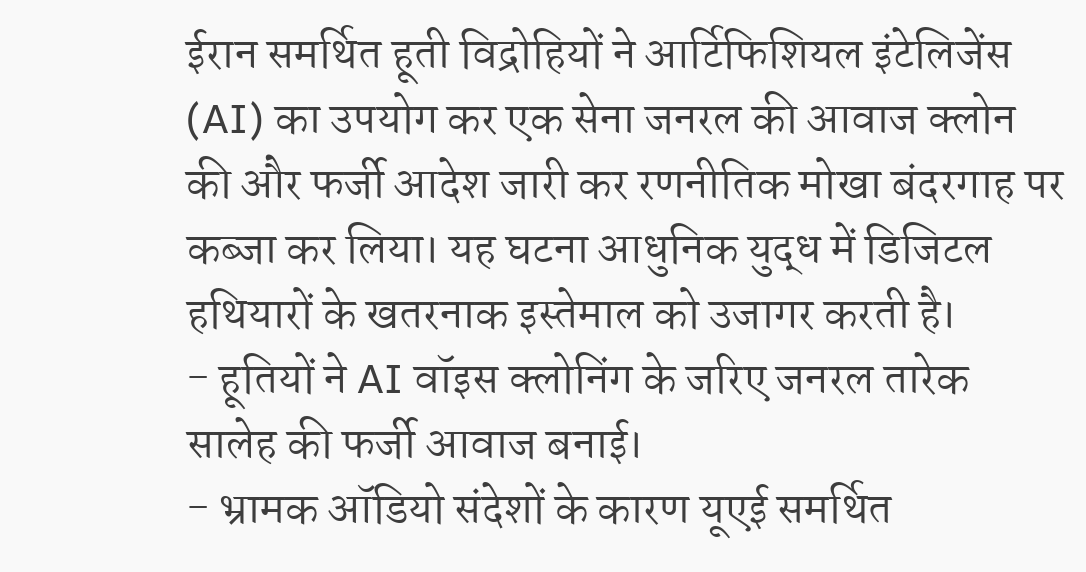ईरान समर्थित हूती विद्रोहियों ने आर्टिफिशियल इंटेलिजेंस (AI) का उपयोग कर एक सेना जनरल की आवाज क्लोन की और फर्जी आदेश जारी कर रणनीतिक मोखा बंदरगाह पर कब्जा कर लिया। यह घटना आधुनिक युद्ध में डिजिटल हथियारों के खतरनाक इस्तेमाल को उजागर करती है।
- हूतियों ने AI वॉइस क्लोनिंग के जरिए जनरल तारेक सालेह की फर्जी आवाज बनाई।
- भ्रामक ऑडियो संदेशों के कारण यूएई समर्थित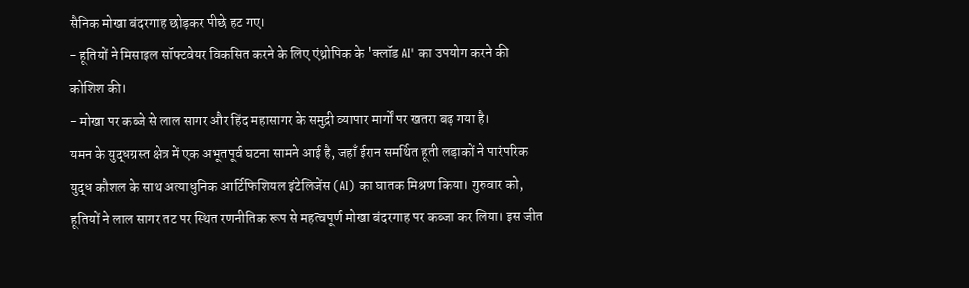सैनिक मोखा बंदरगाह छोड़कर पीछे हट गए।
- हूतियों ने मिसाइल सॉफ्टवेयर विकसित करने के लिए एंथ्रोपिक के 'क्लॉड AI' का उपयोग करने की कोशिश की।
- मोखा पर कब्जे से लाल सागर और हिंद महासागर के समुद्री व्यापार मार्गों पर खतरा बढ़ गया है।
यमन के युद्धग्रस्त क्षेत्र में एक अभूतपूर्व घटना सामने आई है, जहाँ ईरान समर्थित हूती लड़ाकों ने पारंपरिक युद्ध कौशल के साथ अत्याधुनिक आर्टिफिशियल इंटेलिजेंस (AI) का घातक मिश्रण किया। गुरुवार को, हूतियों ने लाल सागर तट पर स्थित रणनीतिक रूप से महत्वपूर्ण मोखा बंदरगाह पर कब्जा कर लिया। इस जीत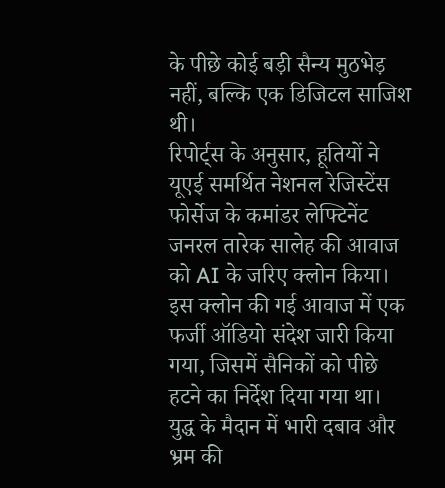के पीछे कोई बड़ी सैन्य मुठभेड़ नहीं, बल्कि एक डिजिटल साजिश थी।
रिपोर्ट्स के अनुसार, हूतियों ने यूएई समर्थित नेशनल रेजिस्टेंस फोर्सेज के कमांडर लेफ्टिनेंट जनरल तारेक सालेह की आवाज को AI के जरिए क्लोन किया। इस क्लोन की गई आवाज में एक फर्जी ऑडियो संदेश जारी किया गया, जिसमें सैनिकों को पीछे हटने का निर्देश दिया गया था। युद्ध के मैदान में भारी दबाव और भ्रम की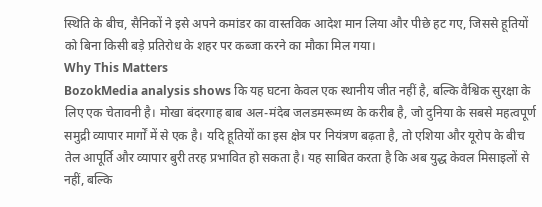स्थिति के बीच, सैनिकों ने इसे अपने कमांडर का वास्तविक आदेश मान लिया और पीछे हट गए, जिससे हूतियों को बिना किसी बड़े प्रतिरोध के शहर पर कब्जा करने का मौका मिल गया।
Why This Matters
BozokMedia analysis shows कि यह घटना केवल एक स्थानीय जीत नहीं है, बल्कि वैश्विक सुरक्षा के लिए एक चेतावनी है। मोखा बंदरगाह बाब अल-मंदेब जलडमरूमध्य के करीब है, जो दुनिया के सबसे महत्वपूर्ण समुद्री व्यापार मार्गों में से एक है। यदि हूतियों का इस क्षेत्र पर नियंत्रण बढ़ता है, तो एशिया और यूरोप के बीच तेल आपूर्ति और व्यापार बुरी तरह प्रभावित हो सकता है। यह साबित करता है कि अब युद्ध केवल मिसाइलों से नहीं, बल्कि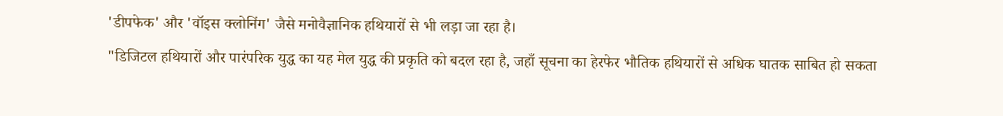'डीपफेक' और 'वॉइस क्लोनिंग' जैसे मनोवैज्ञानिक हथियारों से भी लड़ा जा रहा है।
"डिजिटल हथियारों और पारंपरिक युद्ध का यह मेल युद्ध की प्रकृति को बदल रहा है, जहाँ सूचना का हेरफेर भौतिक हथियारों से अधिक घातक साबित हो सकता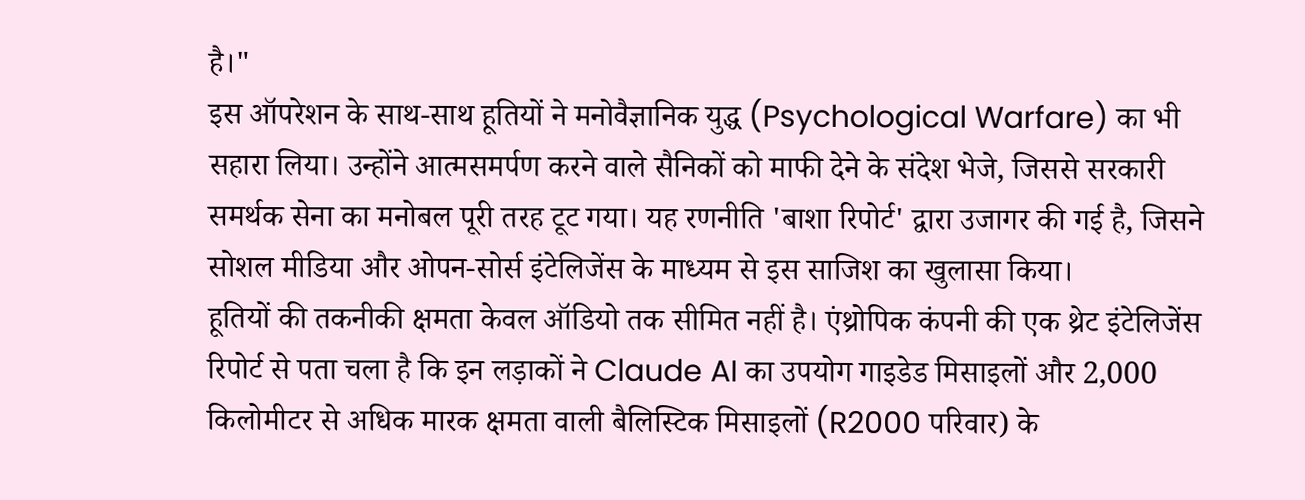है।"
इस ऑपरेशन के साथ-साथ हूतियों ने मनोवैज्ञानिक युद्ध (Psychological Warfare) का भी सहारा लिया। उन्होंने आत्मसमर्पण करने वाले सैनिकों को माफी देने के संदेश भेजे, जिससे सरकारी समर्थक सेना का मनोबल पूरी तरह टूट गया। यह रणनीति 'बाशा रिपोर्ट' द्वारा उजागर की गई है, जिसने सोशल मीडिया और ओपन-सोर्स इंटेलिजेंस के माध्यम से इस साजिश का खुलासा किया।
हूतियों की तकनीकी क्षमता केवल ऑडियो तक सीमित नहीं है। एंथ्रोपिक कंपनी की एक थ्रेट इंटेलिजेंस रिपोर्ट से पता चला है कि इन लड़ाकों ने Claude AI का उपयोग गाइडेड मिसाइलों और 2,000 किलोमीटर से अधिक मारक क्षमता वाली बैलिस्टिक मिसाइलों (R2000 परिवार) के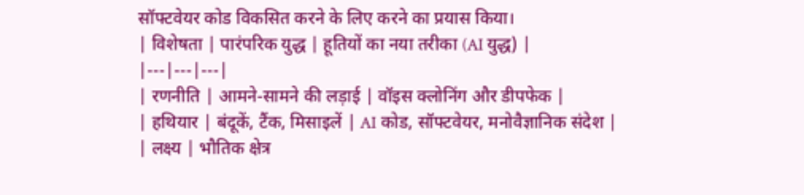सॉफ्टवेयर कोड विकसित करने के लिए करने का प्रयास किया।
| विशेषता | पारंपरिक युद्ध | हूतियों का नया तरीका (AI युद्ध) |
|---|---|---|
| रणनीति | आमने-सामने की लड़ाई | वॉइस क्लोनिंग और डीपफेक |
| हथियार | बंदूकें, टैंक, मिसाइलें | AI कोड, सॉफ्टवेयर, मनोवैज्ञानिक संदेश |
| लक्ष्य | भौतिक क्षेत्र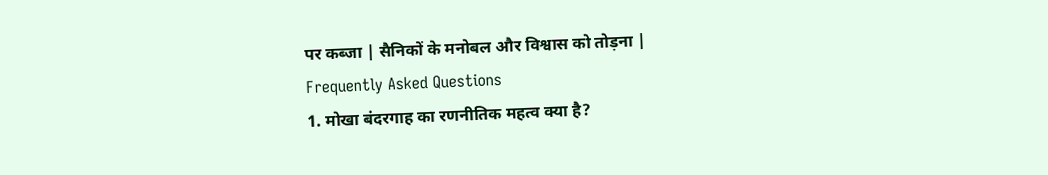पर कब्जा | सैनिकों के मनोबल और विश्वास को तोड़ना |
Frequently Asked Questions
1. मोखा बंदरगाह का रणनीतिक महत्व क्या है?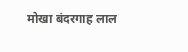मोखा बंदरगाह लाल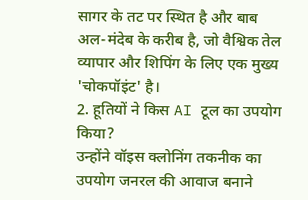सागर के तट पर स्थित है और बाब अल-मंदेब के करीब है, जो वैश्विक तेल व्यापार और शिपिंग के लिए एक मुख्य 'चोकपॉइंट' है।
2. हूतियों ने किस AI टूल का उपयोग किया?
उन्होंने वॉइस क्लोनिंग तकनीक का उपयोग जनरल की आवाज बनाने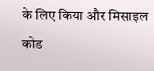के लिए किया और मिसाइल कोड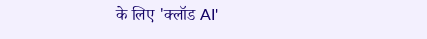के लिए 'क्लॉड AI'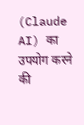(Claude AI) का उपयोग करने की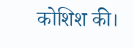कोशिश की।